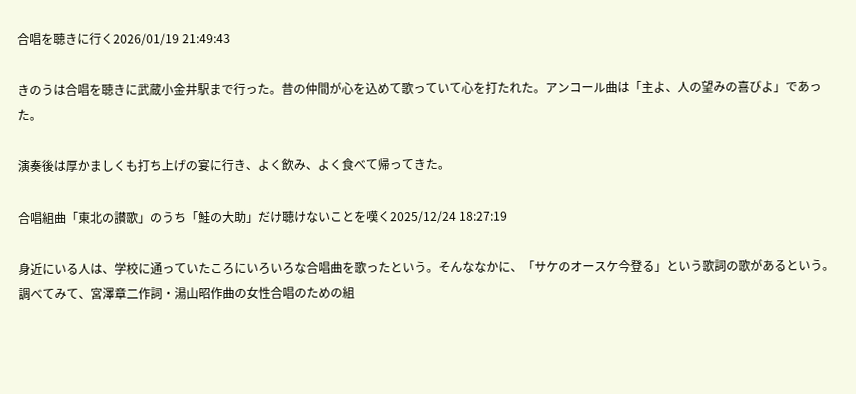合唱を聴きに行く2026/01/19 21:49:43

きのうは合唱を聴きに武蔵小金井駅まで行った。昔の仲間が心を込めて歌っていて心を打たれた。アンコール曲は「主よ、人の望みの喜びよ」であった。

演奏後は厚かましくも打ち上げの宴に行き、よく飲み、よく食べて帰ってきた。

合唱組曲「東北の讃歌」のうち「鮭の大助」だけ聴けないことを嘆く2025/12/24 18:27:19

身近にいる人は、学校に通っていたころにいろいろな合唱曲を歌ったという。そんななかに、「サケのオースケ今登る」という歌詞の歌があるという。調べてみて、宮澤章二作詞・湯山昭作曲の女性合唱のための組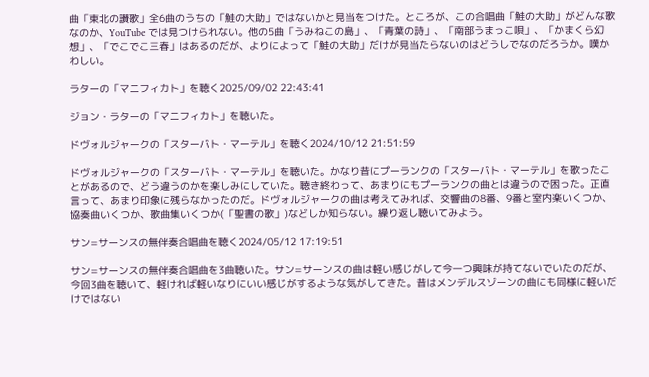曲「東北の讃歌」全6曲のうちの「鮭の大助」ではないかと見当をつけた。ところが、この合唱曲「鮭の大助」がどんな歌なのか、YouTube では見つけられない。他の5曲「うみねこの島」、「青葉の詩」、「南部うまっこ唄」、「かまくら幻想」、「でこでこ三春」はあるのだが、よりによって「鮭の大助」だけが見当たらないのはどうしでなのだろうか。嘆かわしい。

ラターの「マニフィカト」を聴く2025/09/02 22:43:41

ジョン・ラターの「マニフィカト」を聴いた。

ドヴォルジャークの「スターバト・マーテル」を聴く2024/10/12 21:51:59

ドヴォルジャークの「スターバト・マーテル」を聴いた。かなり昔にプーランクの「スターバト・マーテル」を歌ったことがあるので、どう違うのかを楽しみにしていた。聴き終わって、あまりにもプーランクの曲とは違うので困った。正直言って、あまり印象に残らなかったのだ。ドヴォルジャークの曲は考えてみれば、交響曲の8番、9番と室内楽いくつか、協奏曲いくつか、歌曲集いくつか(「聖書の歌」)などしか知らない。繰り返し聴いてみよう。

サン=サーンスの無伴奏合唱曲を聴く2024/05/12 17:19:51

サン=サーンスの無伴奏合唱曲を3曲聴いた。サン=サーンスの曲は軽い感じがして今一つ興味が持てないでいたのだが、今回3曲を聴いて、軽ければ軽いなりにいい感じがするような気がしてきた。昔はメンデルスゾーンの曲にも同様に軽いだけではない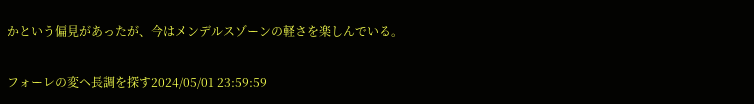かという偏見があったが、今はメンデルスゾーンの軽さを楽しんでいる。

フォーレの変ヘ長調を探す2024/05/01 23:59:59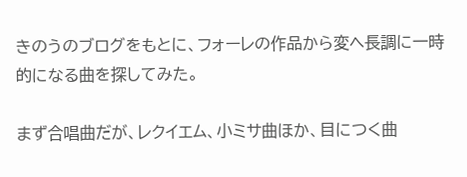きのうのブログをもとに、フォーレの作品から変ヘ長調に一時的になる曲を探してみた。

まず合唱曲だが、レクイエム、小ミサ曲ほか、目につく曲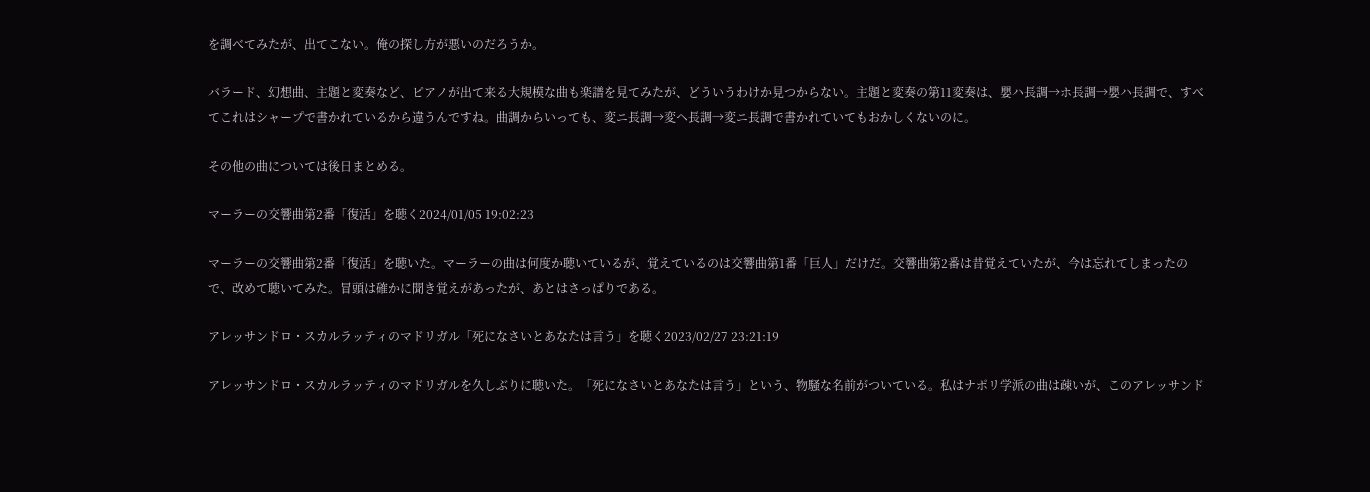を調べてみたが、出てこない。俺の探し方が悪いのだろうか。

バラード、幻想曲、主題と変奏など、ピアノが出て来る大規模な曲も楽譜を見てみたが、どういうわけか見つからない。主題と変奏の第11変奏は、嬰ハ長調→ホ長調→嬰ハ長調で、すべてこれはシャープで書かれているから違うんですね。曲調からいっても、変ニ長調→変ヘ長調→変ニ長調で書かれていてもおかしくないのに。

その他の曲については後日まとめる。

マーラーの交響曲第2番「復活」を聴く2024/01/05 19:02:23

マーラーの交響曲第2番「復活」を聴いた。マーラーの曲は何度か聴いているが、覚えているのは交響曲第1番「巨人」だけだ。交響曲第2番は昔覚えていたが、今は忘れてしまったので、改めて聴いてみた。冒頭は確かに聞き覚えがあったが、あとはさっぱりである。

アレッサンドロ・スカルラッティのマドリガル「死になさいとあなたは言う」を聴く2023/02/27 23:21:19

アレッサンドロ・スカルラッティのマドリガルを久しぶりに聴いた。「死になさいとあなたは言う」という、物騒な名前がついている。私はナポリ学派の曲は疎いが、このアレッサンド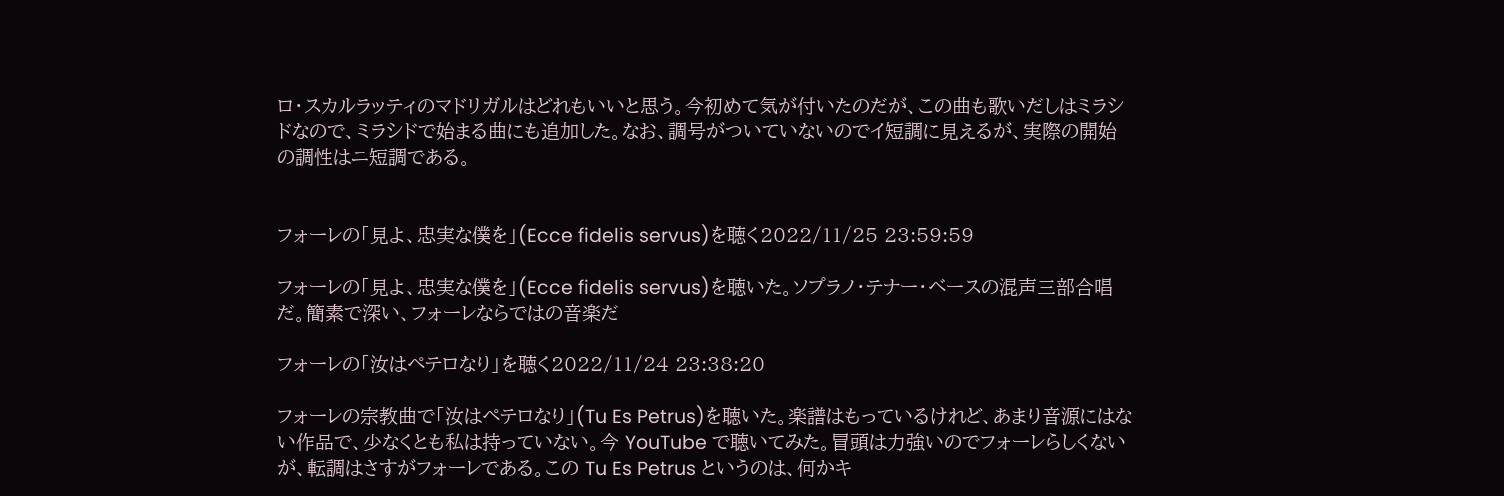ロ・スカルラッティのマドリガルはどれもいいと思う。今初めて気が付いたのだが、この曲も歌いだしはミラシドなので、ミラシドで始まる曲にも追加した。なお、調号がついていないのでイ短調に見えるが、実際の開始の調性はニ短調である。


フォーレの「見よ、忠実な僕を」(Ecce fidelis servus)を聴く2022/11/25 23:59:59

フォーレの「見よ、忠実な僕を」(Ecce fidelis servus)を聴いた。ソプラノ・テナー・ベースの混声三部合唱だ。簡素で深い、フォーレならではの音楽だ

フォーレの「汝はペテロなり」を聴く2022/11/24 23:38:20

フォーレの宗教曲で「汝はペテロなり」(Tu Es Petrus)を聴いた。楽譜はもっているけれど、あまり音源にはない作品で、少なくとも私は持っていない。今 YouTube で聴いてみた。冒頭は力強いのでフォーレらしくないが、転調はさすがフォーレである。この Tu Es Petrus というのは、何かキ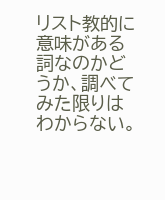リスト教的に意味がある詞なのかどうか、調べてみた限りはわからない。